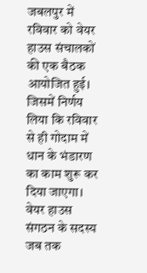जबलपुर में रविवार को वेयर हाउस संचालकों की एक बैठक आयोजित हुई। जिसमें निर्णय लिया कि रविवार से ही गोदाम में धान के भंडारण का काम शुरू कर दिया जाएगा। वेयर हाउस संगठन के सदस्य जब तक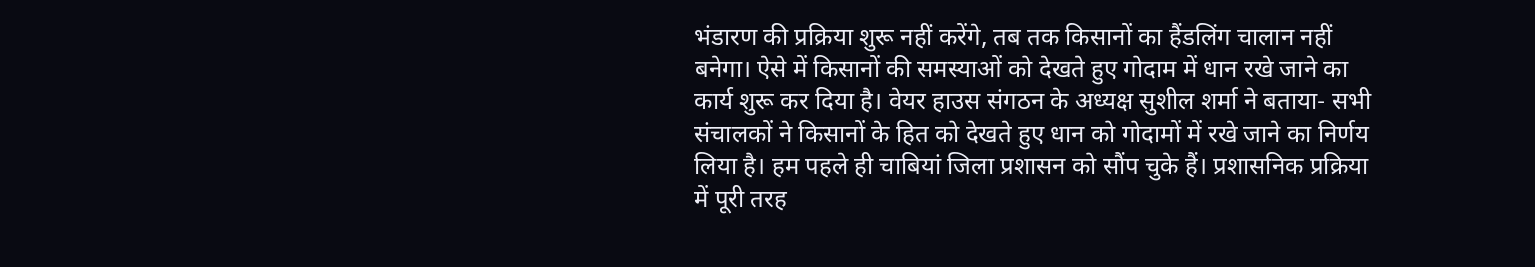भंडारण की प्रक्रिया शुरू नहीं करेंगे, तब तक किसानों का हैंडलिंग चालान नहीं बनेगा। ऐसे में किसानों की समस्याओं को देखते हुए गोदाम में धान रखे जाने का कार्य शुरू कर दिया है। वेयर हाउस संगठन के अध्यक्ष सुशील शर्मा ने बताया- सभी संचालकों ने किसानों के हित को देखते हुए धान को गोदामों में रखे जाने का निर्णय लिया है। हम पहले ही चाबियां जिला प्रशासन को सौंप चुके हैं। प्रशासनिक प्रक्रिया में पूरी तरह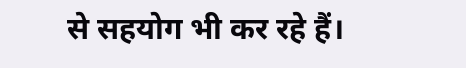से सहयोग भी कर रहे हैं।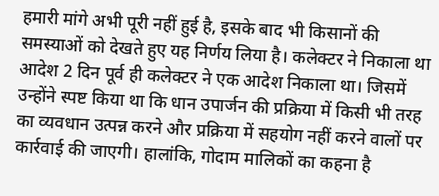हमारी मांगे अभी पूरी नहीं हुई है, इसके बाद भी किसानों की समस्याओं को देखते हुए यह निर्णय लिया है। कलेक्टर ने निकाला था आदेश 2 दिन पूर्व ही कलेक्टर ने एक आदेश निकाला था। जिसमें उन्होंने स्पष्ट किया था कि धान उपार्जन की प्रक्रिया में किसी भी तरह का व्यवधान उत्पन्न करने और प्रक्रिया में सहयोग नहीं करने वालों पर कार्रवाई की जाएगी। हालांकि, गोदाम मालिकों का कहना है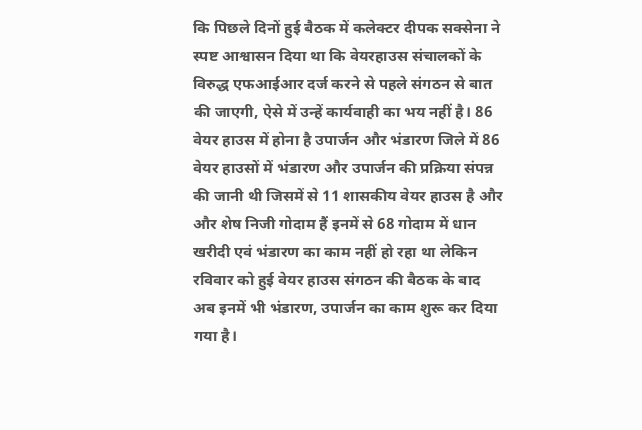कि पिछले दिनों हुई बैठक में कलेक्टर दीपक सक्सेना ने स्पष्ट आश्वासन दिया था कि वेयरहाउस संचालकों के विरुद्ध एफआईआर दर्ज करने से पहले संगठन से बात की जाएगी, ऐसे में उन्हें कार्यवाही का भय नहीं है। 86 वेयर हाउस में होना है उपार्जन और भंडारण जिले में 86 वेयर हाउसों में भंडारण और उपार्जन की प्रक्रिया संपन्न की जानी थी जिसमें से 11 शासकीय वेयर हाउस है और और शेष निजी गोदाम हैं इनमें से 68 गोदाम में धान खरीदी एवं भंडारण का काम नहीं हो रहा था लेकिन रविवार को हुई वेयर हाउस संगठन की बैठक के बाद अब इनमें भी भंडारण, उपार्जन का काम शुरू कर दिया गया है।